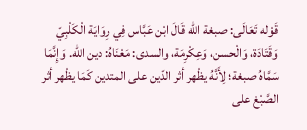قَوْله تَعَالَى: صبغة الله قَالَ ابْن عَبَّاس فِي رِوَايَة الْكَلْبِيّ وَقَتَادَة، وَالْحسن، وَعِكْرِمَة، والسدى: مَعْنَاهُ: دين الله. وَإِنَّمَا سَمَّاهُ صبغة؛ لِأَنَّهُ يظْهر أثر الدّين على المتدين كَمَا يظْهر أثر الصَّبْغ على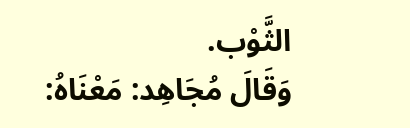الثَّوْب.
وَقَالَ مُجَاهِد: مَعْنَاهُ: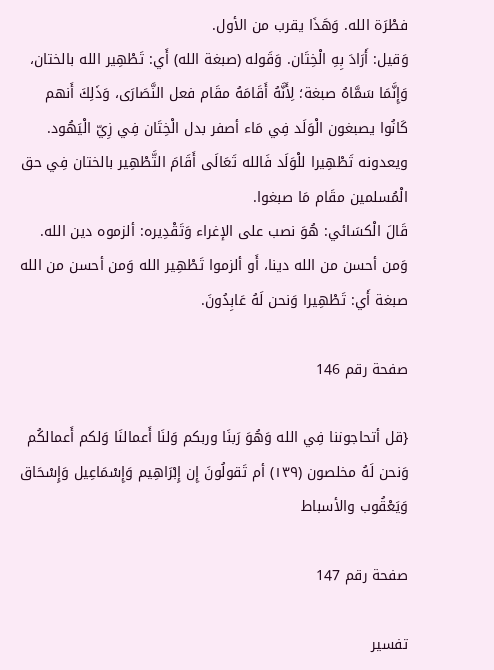فطْرَة الله. وَهَذَا يقرب من الأول.
وَقيل: أَرَادَ بِهِ الْخِتَان. وَقَوله (صبغة الله) أَي: تَطْهِير الله بالختان، وَإِنَّمَا سَمَّاهُ صبغة؛ لِأَنَّهُ أَقَامَهُ مقَام فعل النَّصَارَى، وَذَلِكَ أَنهم كَانُوا يصبغون الْوَلَد فِي مَاء أصفر بدل الْخِتَان فِي زِيّ الْيَهُود. ويعدونه تَطْهِيرا للْوَلَد فَالله تَعَالَى أَقَامَ التَّطْهِير بالختان فِي حق الْمُسلمين مقَام مَا صبغوا.
قَالَ الْكسَائي: هُوَ نصب على الإغراء وَتَقْدِيره: ألزموه دين الله. وَمن أحسن من الله دينا، أَو ألزموا تَطْهِير الله وَمن أحسن من الله صبغة أَي: تَطْهِيرا وَنحن لَهُ عَابِدُونَ.

صفحة رقم 146

{قل أتحاجوننا فِي الله وَهُوَ رَبنَا وربكم وَلنَا أَعمالنَا وَلكم أَعمالكُم وَنحن لَهُ مخلصون (١٣٩) أم تَقولُونَ إِن إِبْرَاهِيم وَإِسْمَاعِيل وَإِسْحَاق وَيَعْقُوب والأسباط

صفحة رقم 147

تفسير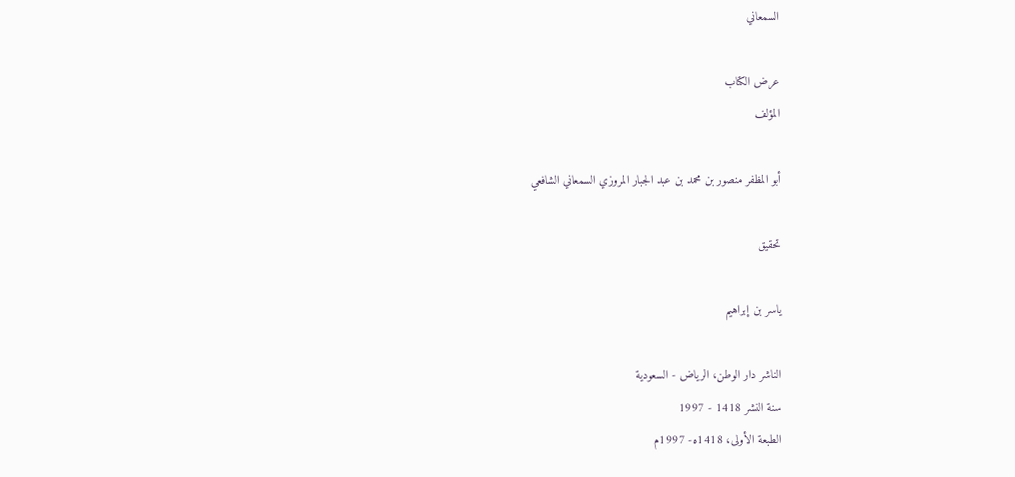السمعاني

عرض الكتاب
المؤلف

أبو المظفر منصور بن محمد بن عبد الجبار المروزي السمعاني الشافعي

تحقيق

ياسر بن إبراهيم

الناشر دار الوطن، الرياض - السعودية
سنة النشر 1418 - 1997
الطبعة الأولى، 1418ه- 1997م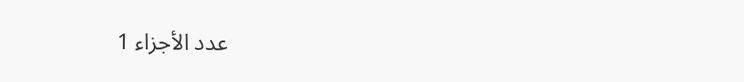عدد الأجزاء 1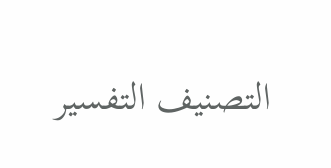التصنيف التفسير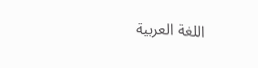اللغة العربية